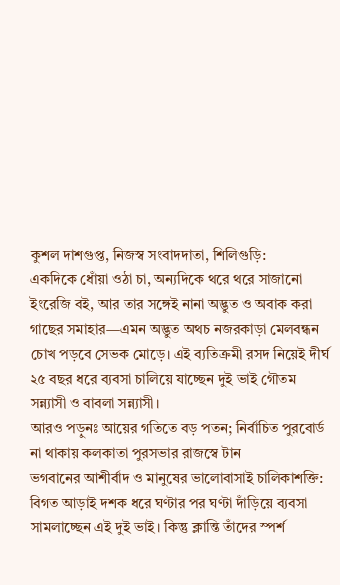কুশল দাশগুপ্ত, নিজস্ব সংবাদদাতা, শিলিগুড়ি:
একদিকে ধোঁয়া ওঠা চা, অন্যদিকে থরে থরে সাজানো ইংরেজি বই, আর তার সঙ্গেই নানা অদ্ভুত ও অবাক করা গাছের সমাহার—এমন অদ্ভুত অথচ নজরকাড়া মেলবন্ধন চোখ পড়বে সেভক মোড়ে। এই ব্যতিক্রমী রসদ নিয়েই দীর্ঘ ২৫ বছর ধরে ব্যবসা চালিয়ে যাচ্ছেন দুই ভাই গৌতম সন্ন্যাসী ও বাবলা সন্ন্যাসী।
আরও পড়ুনঃ আয়ের গতিতে বড় পতন; নির্বাচিত পুরবোর্ড না থাকায় কলকাতা পুরসভার রাজস্বে টান
ভগবানের আশীর্বাদ ও মানুষের ভালোবাসাই চালিকাশক্তি: বিগত আড়াই দশক ধরে ঘণ্টার পর ঘণ্টা দাঁড়িয়ে ব্যবসা সামলাচ্ছেন এই দুই ভাই। কিন্তু ক্লান্তি তাঁদের স্পর্শ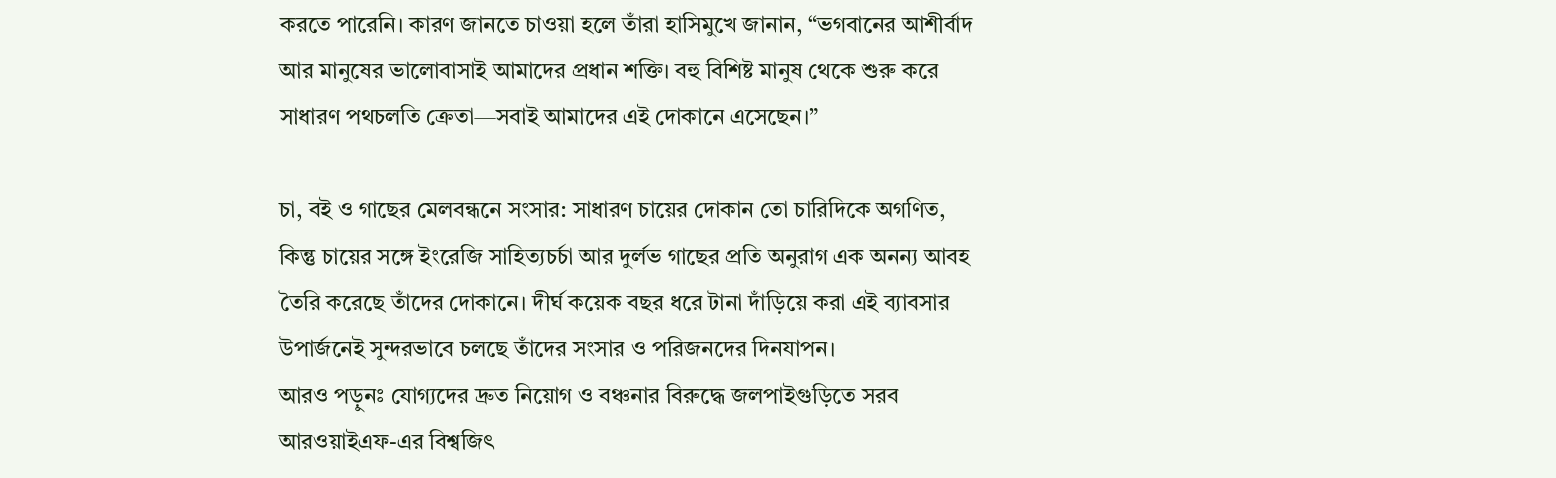করতে পারেনি। কারণ জানতে চাওয়া হলে তাঁরা হাসিমুখে জানান, “ভগবানের আশীর্বাদ আর মানুষের ভালোবাসাই আমাদের প্রধান শক্তি। বহু বিশিষ্ট মানুষ থেকে শুরু করে সাধারণ পথচলতি ক্রেতা—সবাই আমাদের এই দোকানে এসেছেন।”

চা, বই ও গাছের মেলবন্ধনে সংসার: সাধারণ চায়ের দোকান তো চারিদিকে অগণিত, কিন্তু চায়ের সঙ্গে ইংরেজি সাহিত্যচর্চা আর দুর্লভ গাছের প্রতি অনুরাগ এক অনন্য আবহ তৈরি করেছে তাঁদের দোকানে। দীর্ঘ কয়েক বছর ধরে টানা দাঁড়িয়ে করা এই ব্যাবসার উপার্জনেই সুন্দরভাবে চলছে তাঁদের সংসার ও পরিজনদের দিনযাপন।
আরও পড়ুনঃ যোগ্যদের দ্রুত নিয়োগ ও বঞ্চনার বিরুদ্ধে জলপাইগুড়িতে সরব আরওয়াইএফ-এর বিশ্বজিৎ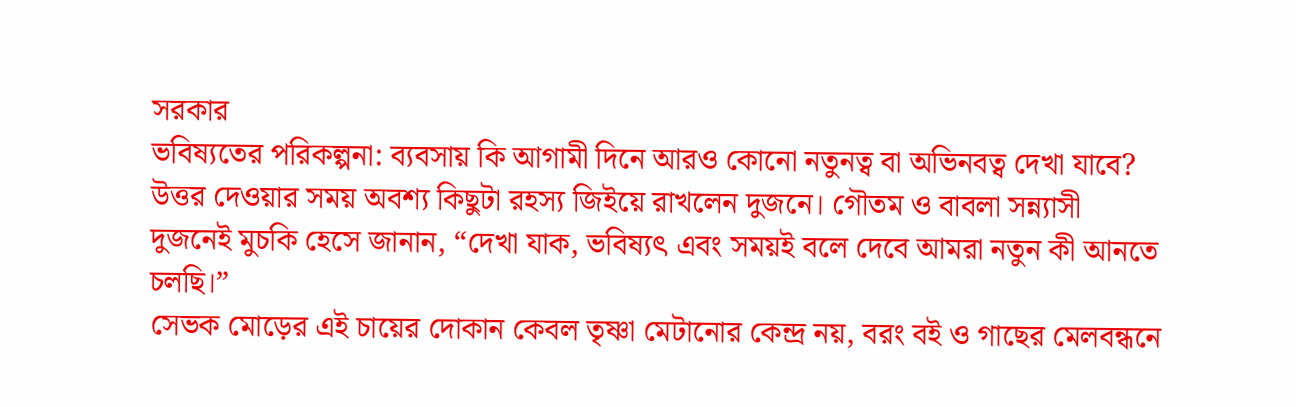সরকার
ভবিষ্যতের পরিকল্পনা: ব্যবসায় কি আগামী দিনে আরও কোনো নতুনত্ব বা অভিনবত্ব দেখা যাবে? উত্তর দেওয়ার সময় অবশ্য কিছুটা রহস্য জিইয়ে রাখলেন দুজনে। গৌতম ও বাবলা সন্ন্যাসী দুজনেই মুচকি হেসে জানান, “দেখা যাক, ভবিষ্যৎ এবং সময়ই বলে দেবে আমরা নতুন কী আনতে চলছি।”
সেভক মোড়ের এই চায়ের দোকান কেবল তৃষ্ণা মেটানোর কেন্দ্র নয়, বরং বই ও গাছের মেলবন্ধনে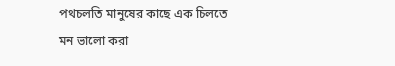পথচলতি মানুষের কাছে এক চিলতে মন ভালো করা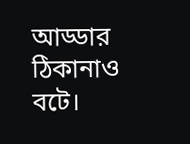আড্ডার ঠিকানাও বটে।